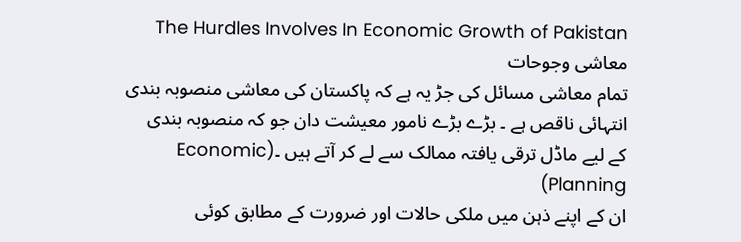The Hurdles Involves In Economic Growth of Pakistan معاشی وجوحات
تمام معاشی مسائل کی جڑ یہ ہے کہ پاکستان کی معاشی منصوبہ بندی انتہائی ناقص ہے ۔ بڑے بڑے نامور معیشت دان جو کہ منصوبہ بندی
کے لیے ماڈل ترقی یافتہ ممالک سے لے کر آتے ہیں ۔(Economic Planning)
ان کے اپنے ذہن میں ملکی حالات اور ضرورت کے مطابق کوئی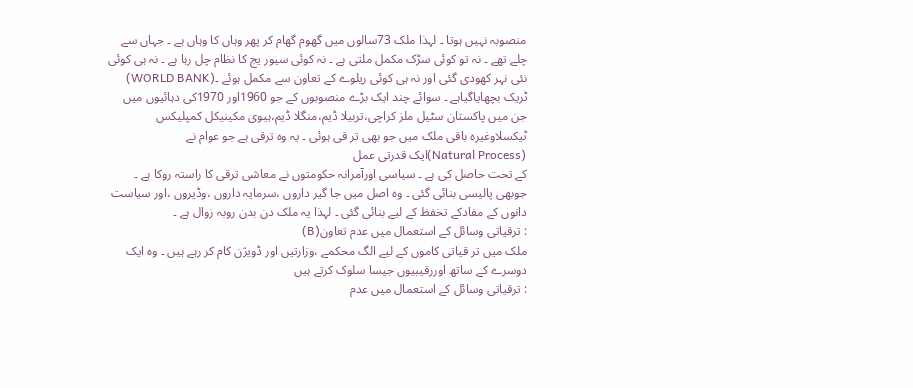منصوبہ نہیں ہوتا ۔ لہذا ملک 73سالوں میں گھوم گھام کر پھر وہاں کا وہاں ہے ۔ جہاں سے چلے تھے ۔ نہ تو کوئی سڑک مکمل ملتی ہے ۔ نہ کوئی سیور یج کا نظام چل رہا ہے ۔ نہ ہی کوئی نئی نہر کھودی گئی اور نہ ہی کوئی ریلوے کے تعاون سے مکمل ہوئے ۔(WORLD BANK) ٹریک بچھایاگیاہے ۔ سوائے چند ایک بڑے منصوبوں کے جو 1960اور 1970کی دہائیوں میں
جن میں پاکستان سٹیل ملز کراچی،تربیلا ڈیم،منگلا ڈیم،ہیوی مکینیکل کمپلیکس ٹیکسلاوغیرہ باقی ملک میں جو بھی تر قی ہوئی ۔ یہ وہ ترقی ہے جو عوام نے
(Natural Process)ایک قدرتی عمل
کے تحت حاصل کی ہے ۔ سیاسی اورآمرانہ حکومتوں نے معاشی ترقی کا راستہ روکا ہے ۔ جوبھی پالیسی بنائی گئی ۔ وہ اصل میں جا گیر داروں ،سرمایہ داروں ،وڈیروں ،اور سیاست دانوں کے مفادکے تخفظ کے لیے بنائی گئی ۔ لہذا یہ ملک دن بدن روبہ زوال ہے ۔
: ترقیاتی وسائل کے استعمال میں عدم تعاون(B)
ملک میں تر قیاتی کاموں کے لیے الگ محکمے ،وزارتیں اور ڈویژن کام کر رہے ہیں ۔ وہ ایک دوسرے کے ساتھ اوررقیبیوں جیسا سلوک کرتے ہیں
: ترقیاتی وسائل کے استعمال میں عدم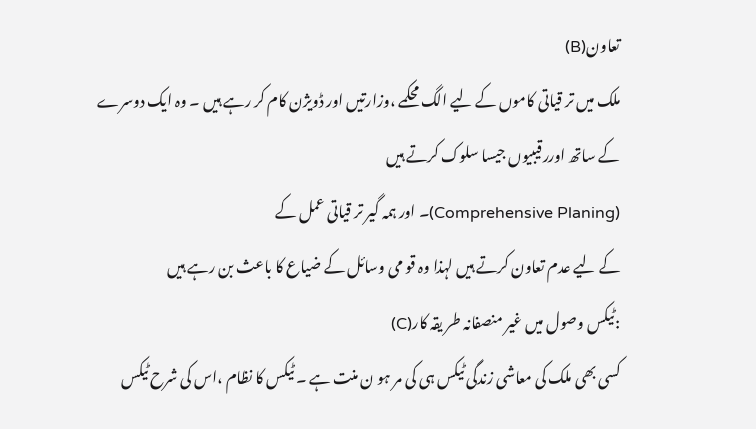تعاون(B)
ملک میں تر قیاتی کاموں کے لیے الگ محکمے ،وزارتیں اور ڈویژن کام کر رہے ہیں ۔ وہ ایک دوسرے کے ساتھ اوررقیبیوں جیسا سلوک کرتے ہیں
(Comprehensive Planing)۔ اور ہمہ گیر تر قیاتی عمل کے
کے لیے عدم تعاون کرتے ہیں لہذا وہ قو می وسائل کے ضیاع کا باعث بن رہے ہیں
:ٹیکس وصول میں غیر منصفانہ طر یقہ کار(C)
کسی بھی ملک کی معاشی زندگی ٹیکس ہی کی مر ہو ن منت ہے ۔ ٹیکس کا نظام ،اس کی شرح ٹیکس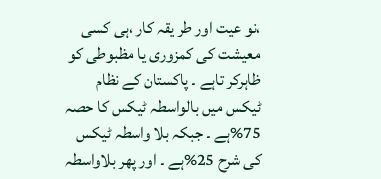،نو عیت اور طر یقہ کار ،ہی کسی معیشت کی کمزوری یا مظبوطی کو ظاہرکر تاہے ۔ پاکستان کے نظام ٹیکس میں بالواسطہ ٹیکس کا حصہ 75%ہے ۔ جبکہ بلا واسطہ ٹیکس کی شرح 25%ہے ۔ اور پھر بلاواسطہ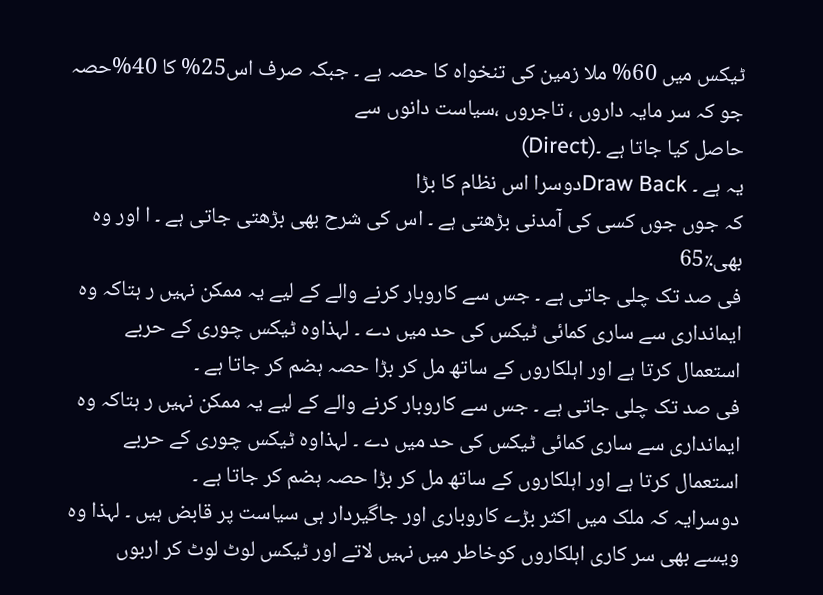ٹیکس میں 60% ملا زمین کی تنخواہ کا حصہ ہے ۔ جبکہ صرف اس25% کا 40%حصہ جو کہ سر مایہ داروں ، تاجروں ،سیاست دانوں سے
حاصل کیا جاتا ہے ۔(Direct)
یہ ہے ۔ Draw Backدوسرا اس نظام کا بڑا
کہ جوں جوں کسی کی آمدنی بڑھتی ہے ۔ اس کی شرح بھی بڑھتی جاتی ہے ۔ ا اور وہ بھی٪65
فی صد تک چلی جاتی ہے ۔ جس سے کاروبار کرنے والے کے لیے یہ ممکن نہیں ر ہتاکہ وہ ایمانداری سے ساری کمائی ٹیکس کی حد میں دے ۔ لہذاوہ ٹیکس چوری کے حربے استعمال کرتا ہے اور اہلکاروں کے ساتھ مل کر بڑا حصہ ہضم کر جاتا ہے ۔
فی صد تک چلی جاتی ہے ۔ جس سے کاروبار کرنے والے کے لیے یہ ممکن نہیں ر ہتاکہ وہ ایمانداری سے ساری کمائی ٹیکس کی حد میں دے ۔ لہذاوہ ٹیکس چوری کے حربے استعمال کرتا ہے اور اہلکاروں کے ساتھ مل کر بڑا حصہ ہضم کر جاتا ہے ۔
دوسرایہ کہ ملک میں اکثر بڑے کاروباری اور جاگیردار ہی سیاست پر قابض ہیں ۔ لہذا وہ ویسے بھی سر کاری اہلکاروں کوخاطر میں نہیں لاتے اور ٹیکس لوٹ لوٹ کر اربوں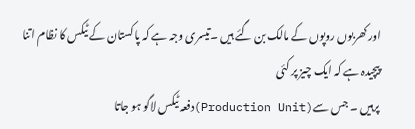اور کھربوں روپوں کے مالک بن گئے ہیں ۔تیسری وجہ ہے کہ پاکستان کے ٹیکس کا نظام اتنا پیچیدہ ہے کہ ایک چیز پر کئی
پرہیں ۔ جس سے(Production Unit)دفعہ ٹیکس لاگو ہو جاتا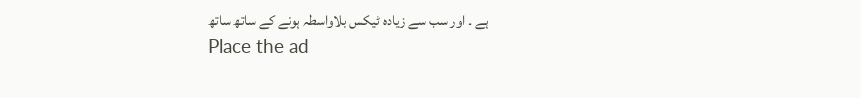ہے ۔ اور سب سے زیادہ ٹیکس بلاواسطہ ہونے کے ساتھ ساتھ
Place the ad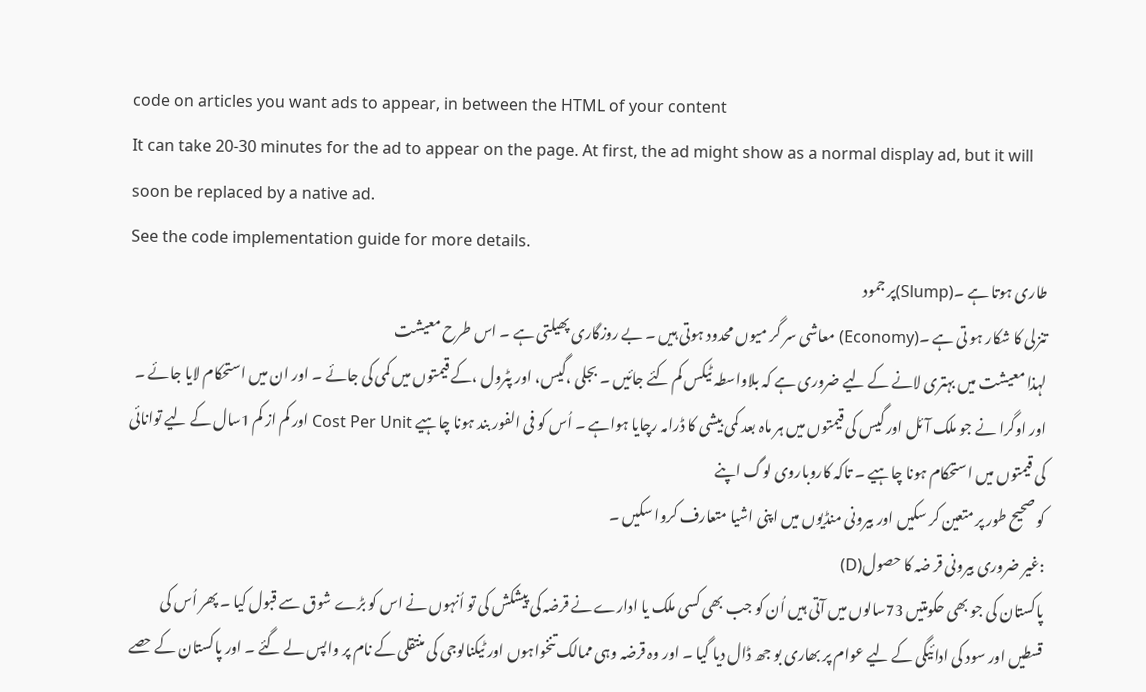code on articles you want ads to appear, in between the HTML of your content
It can take 20-30 minutes for the ad to appear on the page. At first, the ad might show as a normal display ad, but it will soon be replaced by a native ad.
See the code implementation guide for more details.
طاری ہوتا ہے ۔(Slump)پر جمود
تنزلی کا شکار ہو تی ہے ۔(Economy) معاشی سر گر میوں محدود ہوتی ہیں ۔ بے روزگاری پھیلتی ہے ۔ اس طرح معیشت
لہذا معیشت میں بہتری لانے کے لیے ضروری ہے کہ بلاواسطہ ٹیکس کم کئے جائیں ۔ بجلی ،گیس، اور پٹرول ،کے قیمتوں میں کمی کی جائے ۔ اور ان میں استحکام لایا جائے ۔ اور اوگرا نے جو ملک آئل اور گیس کی قیمتوں میں ہر ماہ بعد کمی بیشی کا ڈرامہ رچایا ہواہے ۔ اُس کو فی الفور بند ہونا چاہیے Cost Per Unit اور کم از کم 1سال کے لیے توانائی کی قیمتوں میں استحکام ہونا چاہیے ۔ تاکہ کاروباروی لوگ اپنے
کو صحیح طور پر متعین کر سکیں اور بیرونی منڈیوں میں اپنی اشیا متعارف کروا سکیں ۔
:غیر ضروری بیرونی قر ضہ کا حصول(D)
پاکستان کی جو بھی حکومتیں 73سالوں میں آتی ہیں اُن کو جب بھی کسی ملک یا ادارے نے قرضہ کی پیشکش کی تو اُنہوں نے اس کو بڑے شوق سے قبول کیا ۔ پھر اُس کی قسطیں اور سود کی ادائیگی کے لیے عوام پر بھاری بو جھ ڈال دیا گیا ۔ اور وہ قرضہ وہی ممالک تنخواہوں اور ٹیکنالوجی کی منتقلی کے نام پر واپس لے گئے ۔ اور پاکستان کے حصے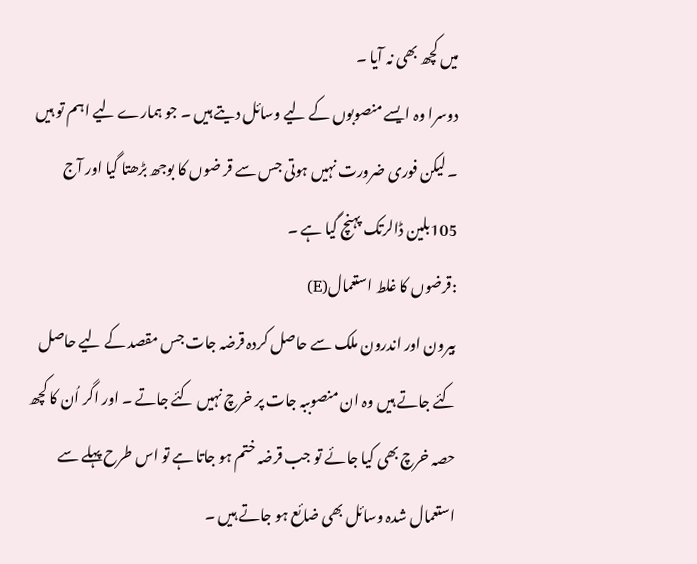میں کچھ بھی نہ آیا ۔
دوسرا وہ ایسے منصوبوں کے لیے وسائل دیتے ہیں ۔ جو ہمارے لیے اہم تو ہیں ۔ لیکن فوری ضرورت نہیں ہوتی جس سے قر ضوں کا بوجھ بڑھتا گیا اور آج 105بلین ڈالرتک پہنچ گیا ہے ۔
:قرضوں کا غلط استعمال(E)
بیرون اور اندرون ملک سے حاصل کردہ قرضہ جات جس مقصد کے لیے حاصل کئے جاتے ہیں وہ ان منصوببہ جات پر خرچ نہیں کئے جاتے ۔ اور اگر اُن کا کچھ حصہ خرچ بھی کیا جائے تو جب قرضہ ختم ہو جاتا ہے تو اس طرح پہلے سے استعمال شدہ وسائل بھی ضائع ہو جاتے ہیں ۔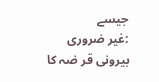جیسے
:غیر ضروری بیرونی قر ضہ کا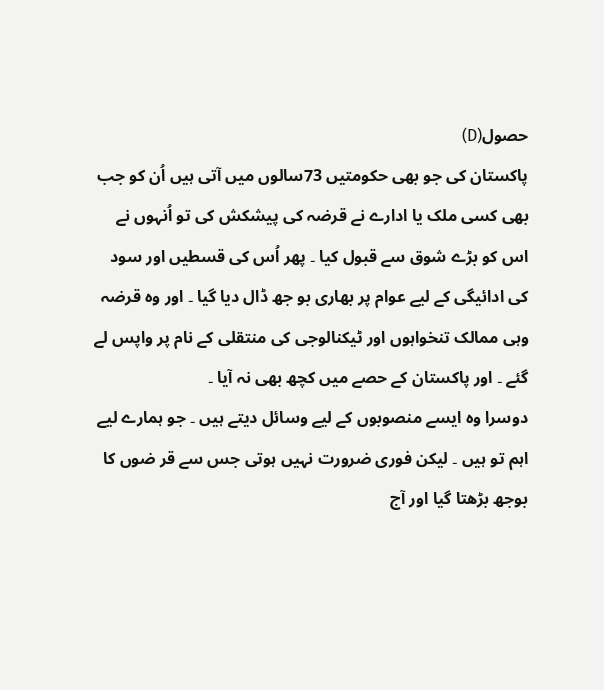حصول(D)
پاکستان کی جو بھی حکومتیں 73سالوں میں آتی ہیں اُن کو جب بھی کسی ملک یا ادارے نے قرضہ کی پیشکش کی تو اُنہوں نے اس کو بڑے شوق سے قبول کیا ۔ پھر اُس کی قسطیں اور سود کی ادائیگی کے لیے عوام پر بھاری بو جھ ڈال دیا گیا ۔ اور وہ قرضہ وہی ممالک تنخواہوں اور ٹیکنالوجی کی منتقلی کے نام پر واپس لے گئے ۔ اور پاکستان کے حصے میں کچھ بھی نہ آیا ۔
دوسرا وہ ایسے منصوبوں کے لیے وسائل دیتے ہیں ۔ جو ہمارے لیے اہم تو ہیں ۔ لیکن فوری ضرورت نہیں ہوتی جس سے قر ضوں کا بوجھ بڑھتا گیا اور آج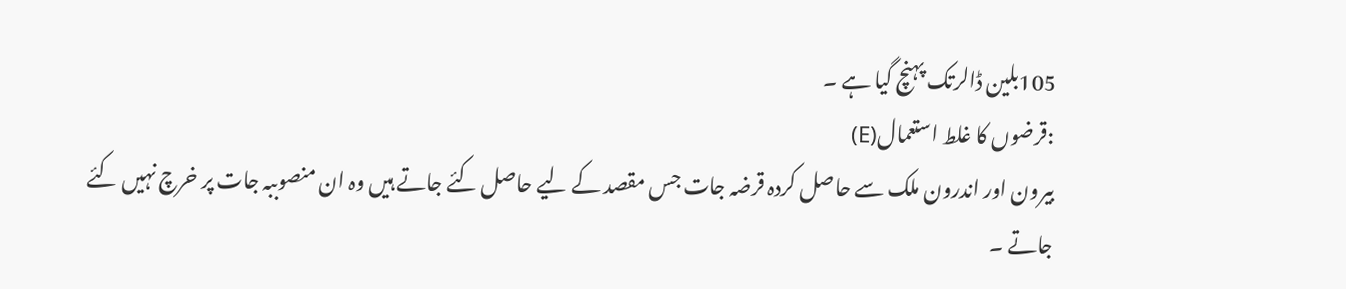105بلین ڈالرتک پہنچ گیا ہے ۔
:قرضوں کا غلط استعمال(E)
بیرون اور اندرون ملک سے حاصل کردہ قرضہ جات جس مقصد کے لیے حاصل کئے جاتے ہیں وہ ان منصوببہ جات پر خرچ نہیں کئے جاتے ۔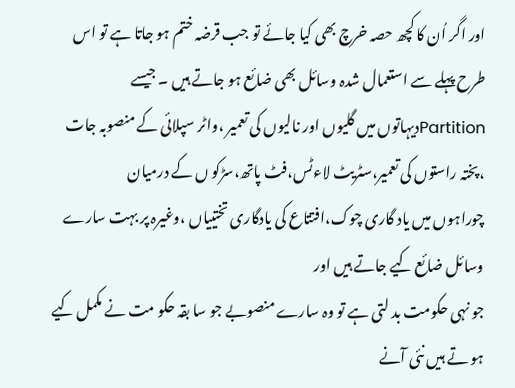اور اگر اُن کا کچھ حصہ خرچ بھی کیا جائے تو جب قرضہ ختم ہو جاتا ہے تو اس طرح پہلے سے استعمال شدہ وسائل بھی ضائع ہو جاتے ہیں ۔ جیسے
Partitionدیہاتوں میں گلیوں اور نالیوں کی تعمیر ،واٹر سپلائی کے منصوبہ جات ،پختہ راستوں کی تعمیر،سٹریٹ لاءٹس،فٹ پاتھ،سڑکو ں کے درمیان
چوراہوں میں یاد گاری چوک،افتتاع کی یادگاری تختییاں ،وغیرہ پر بہت سارے وسائل ضائع کیے جاتے ہیں اور
جو نہی حکومت بد لتی ہے تو وہ سارے منصوبے جو سا بقہ حکو مت نے مکمل کیے ہو تے ہیں نئی آنے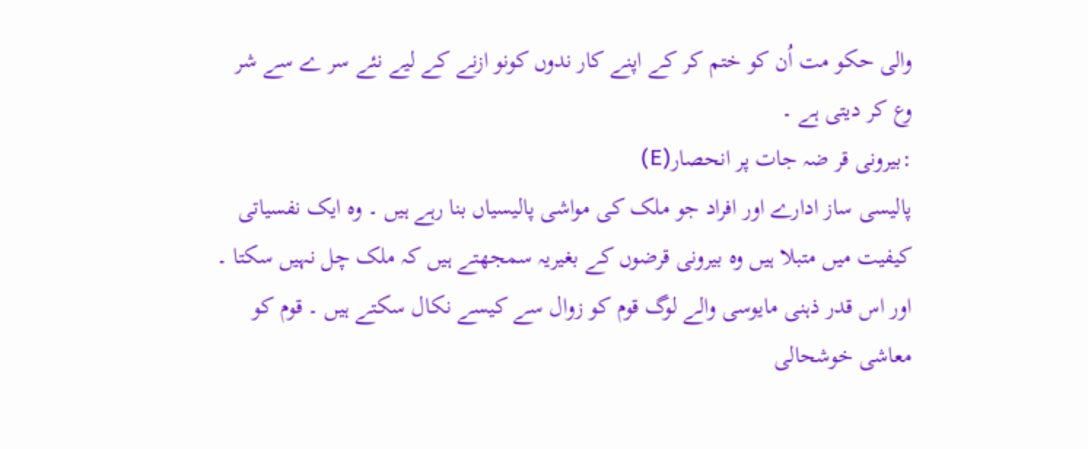والی حکو مت اُن کو ختم کر کے اپنے کار ندوں کونو ازنے کے لیے نئے سر ے سے شر وع کر دیتی ہے ۔
:بیرونی قر ضہ جات پر انحصار(E)
پالیسی ساز ادارے اور افراد جو ملک کی مواشی پالیسیاں بنا رہے ہیں ۔ وہ ایک نفسیاتی کیفیت میں متبلا ہیں وہ بیرونی قرضوں کے بغیریہ سمجھتے ہیں کہ ملک چل نہیں سکتا ۔ اور اس قدر ذہنی مایوسی والے لوگ قوم کو زوال سے کیسے نکال سکتے ہیں ۔ قوم کو معاشی خوشحالی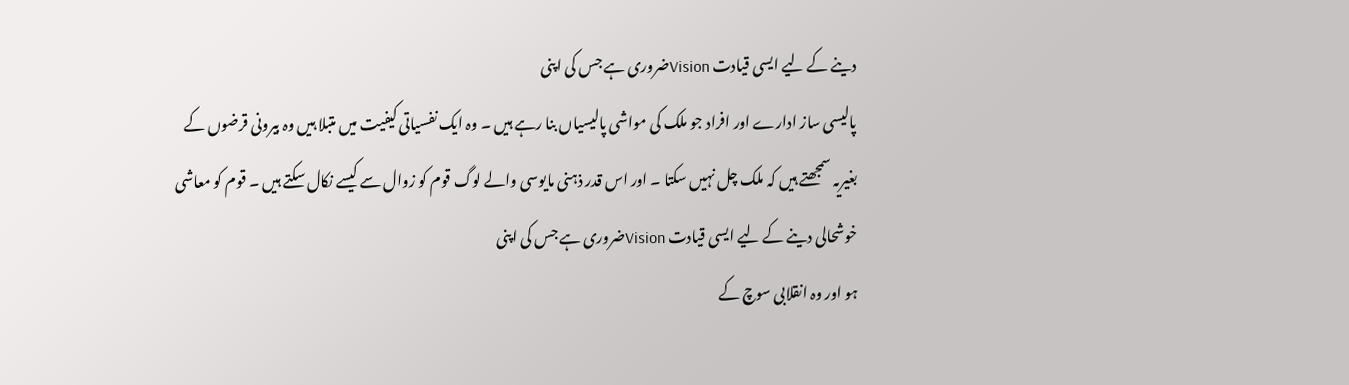دینے کے لیے ایسی قیادت Visionضروری ہے جس کی اپنی
پالیسی ساز ادارے اور افراد جو ملک کی مواشی پالیسیاں بنا رہے ہیں ۔ وہ ایک نفسیاتی کیفیت میں متبلا ہیں وہ بیرونی قرضوں کے بغیریہ سمجھتے ہیں کہ ملک چل نہیں سکتا ۔ اور اس قدر ذہنی مایوسی والے لوگ قوم کو زوال سے کیسے نکال سکتے ہیں ۔ قوم کو معاشی خوشحالی دینے کے لیے ایسی قیادت Visionضروری ہے جس کی اپنی
ہو اور وہ انقلابی سوچ کے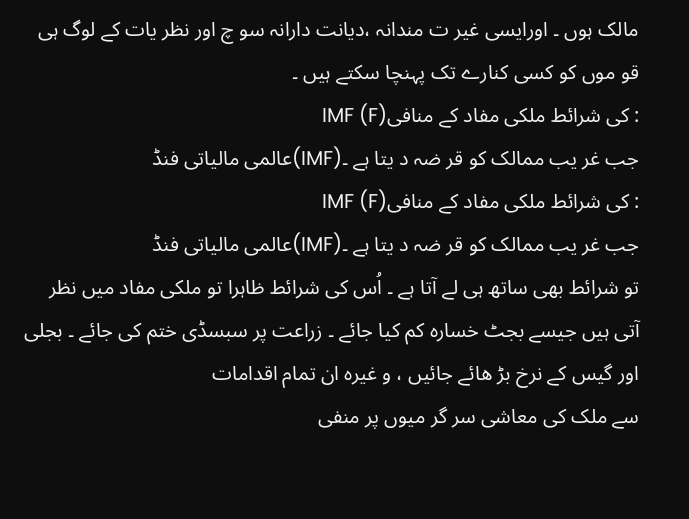مالک ہوں ۔ اورایسی غیر ت مندانہ ،دیانت دارانہ سو چ اور نظر یات کے لوگ ہی قو موں کو کسی کنارے تک پہنچا سکتے ہیں ۔
: کی شرائط ملکی مفاد کے منافیIMF (F)
جب غر یب ممالک کو قر ضہ د یتا ہے ۔(IMF)عالمی مالیاتی فنڈ
: کی شرائط ملکی مفاد کے منافیIMF (F)
جب غر یب ممالک کو قر ضہ د یتا ہے ۔(IMF)عالمی مالیاتی فنڈ
تو شرائط بھی ساتھ ہی لے آتا ہے ۔ اُس کی شرائط ظاہرا تو ملکی مفاد میں نظر آتی ہیں جیسے بجٹ خسارہ کم کیا جائے ۔ زراعت پر سبسڈی ختم کی جائے ۔ بجلی اور گیس کے نرخ بڑ ھائے جائیں ، و غیرہ ان تمام اقدامات
سے ملک کی معاشی سر گر میوں پر منفی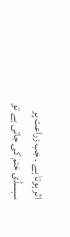اثر ہوتا ہے ۔ جب زراعت پر سبسڈی ختم کی جاتی ہے تو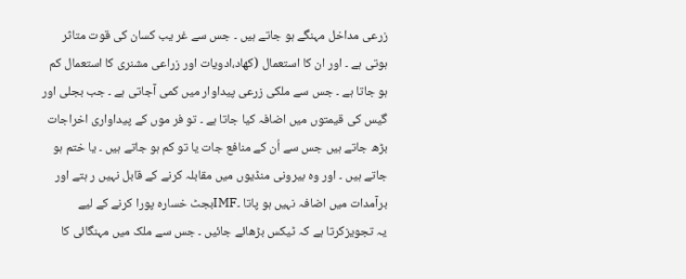زرعی مداخل مہنگے ہو جاتے ہیں ۔ جس سے غر یب کسان کی قوت متاثر ہوتی ہے ۔ اور ان کا استعمال (کھاد،ادویات اور زراعی مشنری کا استعمال کم ہو جاتا ہے ۔ جس سے ملکی زرعی پیداوار میں کمی آجاتی ہے ۔ جب بجلی اور گیس کی قیمتوں میں اضافہ کیا جاتا ہے ۔ تو فر موں کے پیداواری اخراجات بڑھ جاتے ہیں جس سے اُن کے منافع جات یا تو کم ہو جاتے ہیں ۔ یا ختم ہو جاتے ہیں ۔ اور وہ بیرونی منڈیوں میں مقابلہ کرنے کے قابل نہیں ر ہتے اور برآمدات میں اضافہ نہیں ہو پاتا ۔IMFبجٹ خسارہ پورا کرنے کے لیے
یہ تجویزکرتا ہے کہ ٹیکس بڑھائے جائیں ۔ جس سے ملک میں مہنگائی کا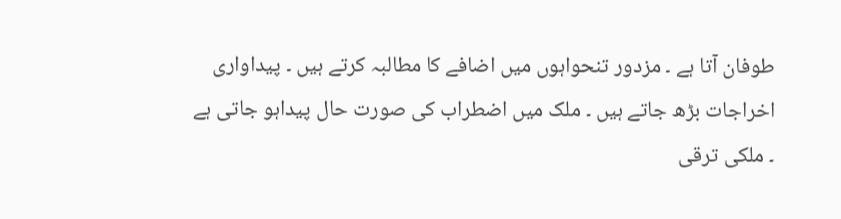طوفان آتا ہے ۔ مزدور تنحواہوں میں اضافے کا مطالبہ کرتے ہیں ۔ پیداواری اخراجات بڑھ جاتے ہیں ۔ ملک میں اضطراب کی صورت حال پیداہو جاتی ہے ۔ ملکی ترقی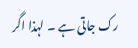رک جاتی ہے ۔ لہذا اگر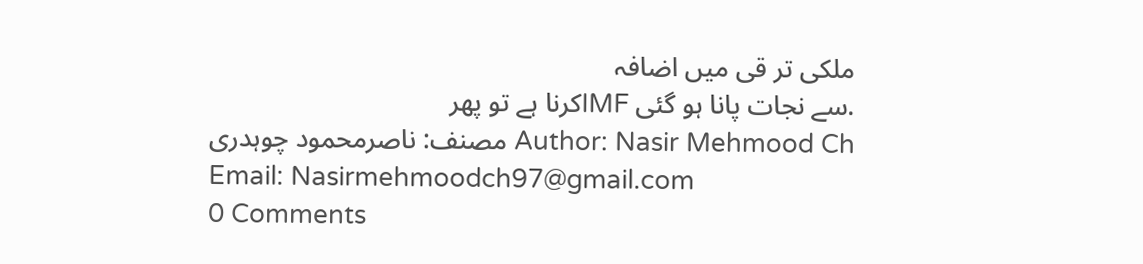ملکی تر قی میں اضافہ
.سے نجات پانا ہو گئی IMFکرنا ہے تو پھر
Author: Nasir Mehmood Ch مصنف: ناصرمحمود چوہدری
Email: Nasirmehmoodch97@gmail.com
0 Comments